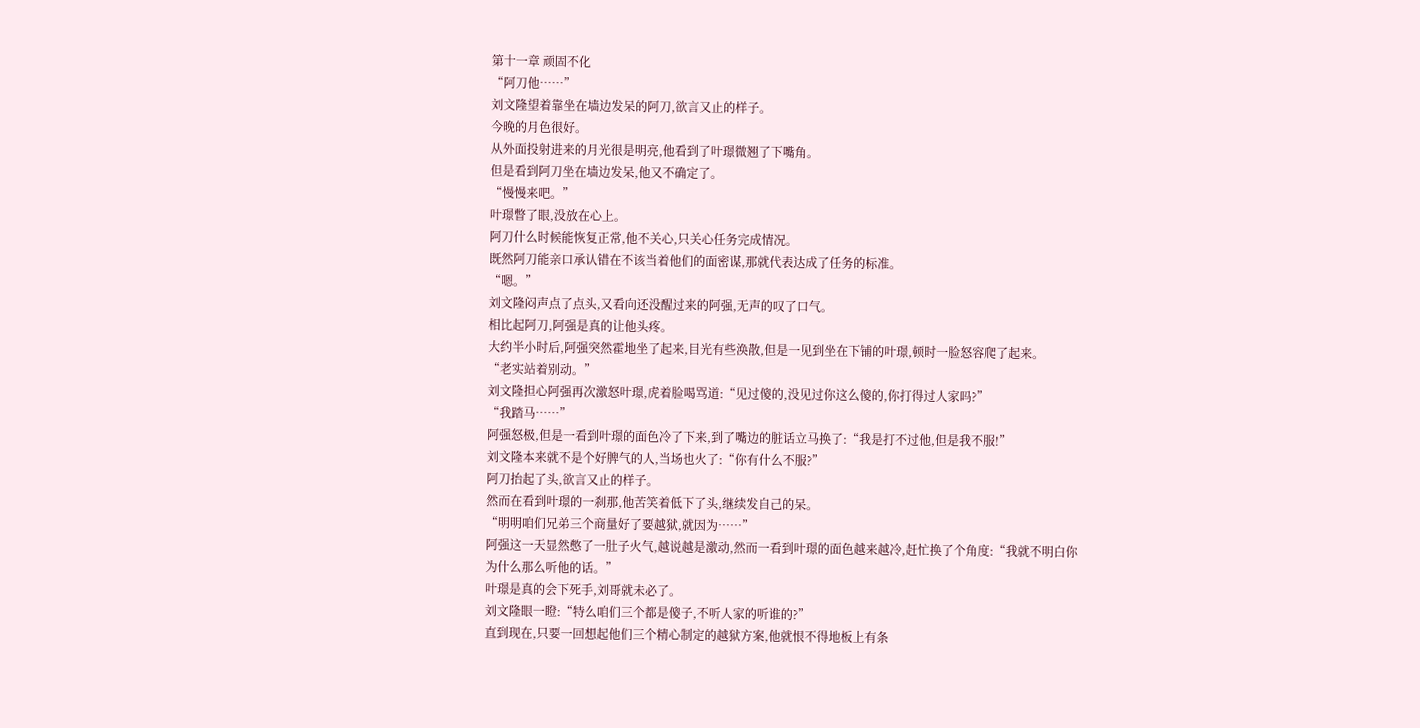第十一章 顽固不化
“阿刀他……”
刘文隆望着靠坐在墙边发呆的阿刀,欲言又止的样子。
今晚的月色很好。
从外面投射进来的月光很是明亮,他看到了叶璟微翘了下嘴角。
但是看到阿刀坐在墙边发呆,他又不确定了。
“慢慢来吧。”
叶璟瞥了眼,没放在心上。
阿刀什么时候能恢复正常,他不关心,只关心任务完成情况。
既然阿刀能亲口承认错在不该当着他们的面密谋,那就代表达成了任务的标准。
“嗯。”
刘文隆闷声点了点头,又看向还没醒过来的阿强,无声的叹了口气。
相比起阿刀,阿强是真的让他头疼。
大约半小时后,阿强突然霍地坐了起来,目光有些涣散,但是一见到坐在下铺的叶璟,顿时一脸怒容爬了起来。
“老实站着别动。”
刘文隆担心阿强再次激怒叶璟,虎着脸喝骂道:“见过傻的,没见过你这么傻的,你打得过人家吗?”
“我踏马……”
阿强怒极,但是一看到叶璟的面色冷了下来,到了嘴边的脏话立马换了:“我是打不过他,但是我不服!”
刘文隆本来就不是个好脾气的人,当场也火了:“你有什么不服?”
阿刀抬起了头,欲言又止的样子。
然而在看到叶璟的一刹那,他苦笑着低下了头,继续发自己的呆。
“明明咱们兄弟三个商量好了要越狱,就因为……”
阿强这一天显然憋了一肚子火气,越说越是激动,然而一看到叶璟的面色越来越冷,赶忙换了个角度:“我就不明白你为什么那么听他的话。”
叶璟是真的会下死手,刘哥就未必了。
刘文隆眼一瞪:“特么咱们三个都是傻子,不听人家的听谁的?”
直到现在,只要一回想起他们三个精心制定的越狱方案,他就恨不得地板上有条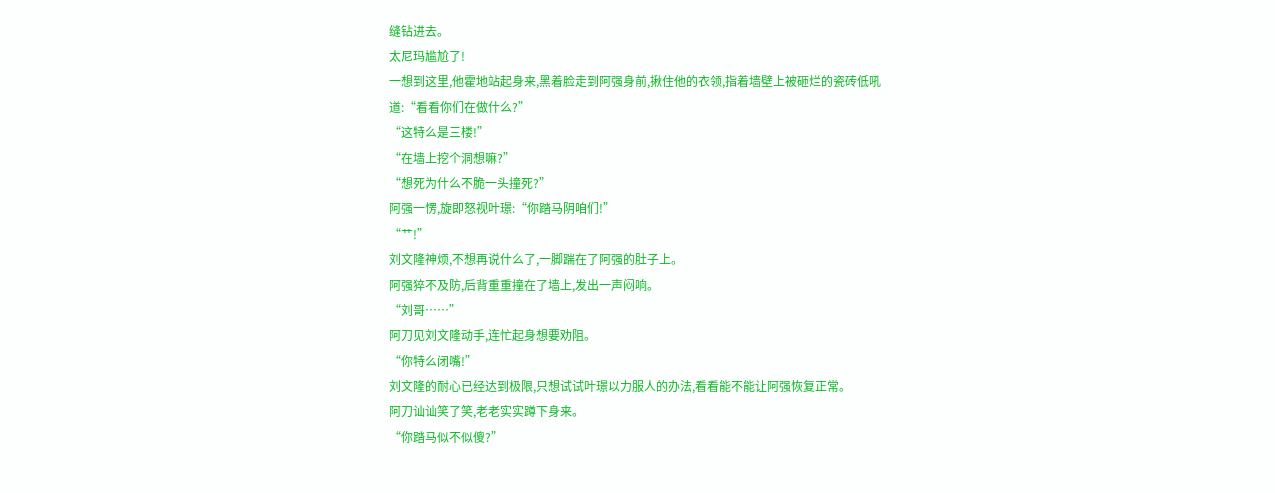缝钻进去。
太尼玛尴尬了!
一想到这里,他霍地站起身来,黑着脸走到阿强身前,揪住他的衣领,指着墙壁上被砸烂的瓷砖低吼道:“看看你们在做什么?”
“这特么是三楼!”
“在墙上挖个洞想嘛?”
“想死为什么不脆一头撞死?”
阿强一愣,旋即怒视叶璟:“你踏马阴咱们!”
“艹!”
刘文隆神烦,不想再说什么了,一脚踹在了阿强的肚子上。
阿强猝不及防,后背重重撞在了墙上,发出一声闷响。
“刘哥……”
阿刀见刘文隆动手,连忙起身想要劝阻。
“你特么闭嘴!”
刘文隆的耐心已经达到极限,只想试试叶璟以力服人的办法,看看能不能让阿强恢复正常。
阿刀讪讪笑了笑,老老实实蹲下身来。
“你踏马似不似傻?”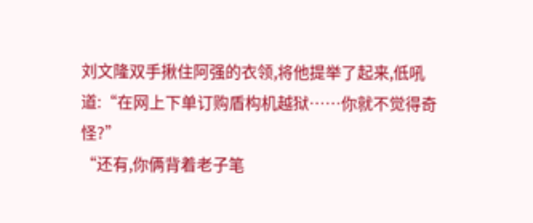刘文隆双手揪住阿强的衣领,将他提举了起来,低吼道:“在网上下单订购盾构机越狱……你就不觉得奇怪?”
“还有,你俩背着老子笔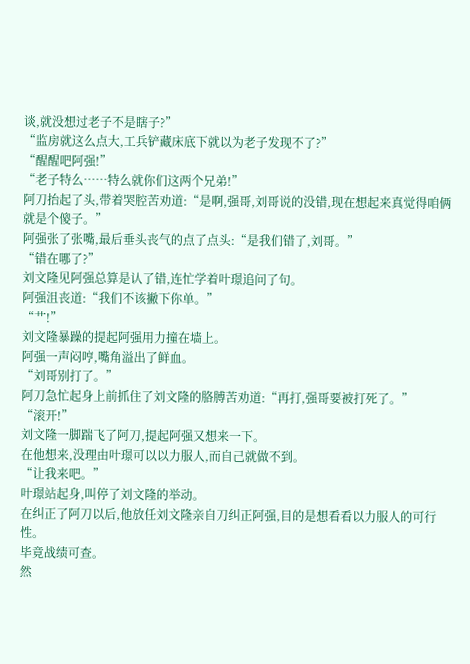谈,就没想过老子不是瞎子?”
“监房就这么点大,工兵铲藏床底下就以为老子发现不了?”
“醒醒吧阿强!”
“老子特么……特么就你们这两个兄弟!”
阿刀抬起了头,带着哭腔苦劝道:“是啊,强哥,刘哥说的没错,现在想起来真觉得咱俩就是个傻子。”
阿强张了张嘴,最后垂头丧气的点了点头:“是我们错了,刘哥。”
“错在哪了?”
刘文隆见阿强总算是认了错,连忙学着叶璟追问了句。
阿强沮丧道:“我们不该撇下你单。”
“艹!”
刘文隆暴躁的提起阿强用力撞在墙上。
阿强一声闷哼,嘴角溢出了鲜血。
“刘哥别打了。”
阿刀急忙起身上前抓住了刘文隆的胳膊苦劝道:“再打,强哥要被打死了。”
“滚开!”
刘文隆一脚踹飞了阿刀,提起阿强又想来一下。
在他想来,没理由叶璟可以以力服人,而自己就做不到。
“让我来吧。”
叶璟站起身,叫停了刘文隆的举动。
在纠正了阿刀以后,他放任刘文隆亲自刀纠正阿强,目的是想看看以力服人的可行性。
毕竟战绩可查。
然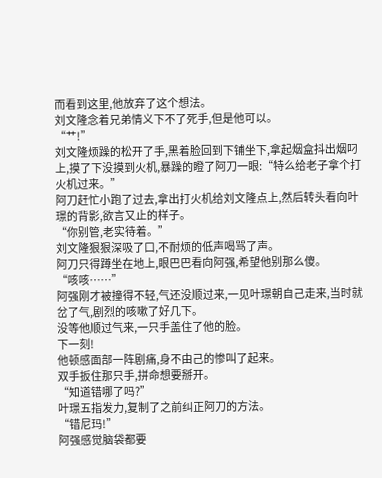而看到这里,他放弃了这个想法。
刘文隆念着兄弟情义下不了死手,但是他可以。
“艹!”
刘文隆烦躁的松开了手,黑着脸回到下铺坐下,拿起烟盒抖出烟叼上,摸了下没摸到火机,暴躁的瞪了阿刀一眼:“特么给老子拿个打火机过来。”
阿刀赶忙小跑了过去,拿出打火机给刘文隆点上,然后转头看向叶璟的背影,欲言又止的样子。
“你别管,老实待着。”
刘文隆狠狠深吸了口,不耐烦的低声喝骂了声。
阿刀只得蹲坐在地上,眼巴巴看向阿强,希望他别那么傻。
“咳咳……”
阿强刚才被撞得不轻,气还没顺过来,一见叶璟朝自己走来,当时就岔了气,剧烈的咳嗽了好几下。
没等他顺过气来,一只手盖住了他的脸。
下一刻!
他顿感面部一阵剧痛,身不由己的惨叫了起来。
双手扳住那只手,拼命想要掰开。
“知道错哪了吗?”
叶璟五指发力,复制了之前纠正阿刀的方法。
“错尼玛!”
阿强感觉脑袋都要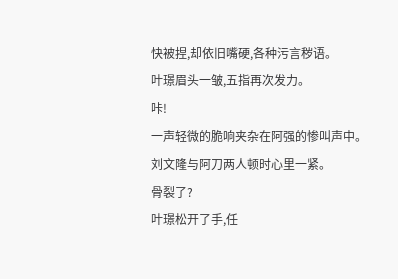快被捏,却依旧嘴硬,各种污言秽语。
叶璟眉头一皱,五指再次发力。
咔!
一声轻微的脆响夹杂在阿强的惨叫声中。
刘文隆与阿刀两人顿时心里一紧。
骨裂了?
叶璟松开了手,任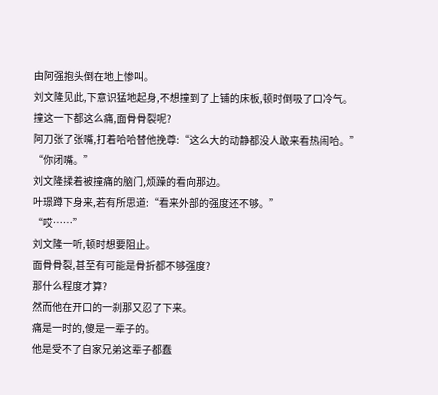由阿强抱头倒在地上惨叫。
刘文隆见此,下意识猛地起身,不想撞到了上铺的床板,顿时倒吸了口冷气。
撞这一下都这么痛,面骨骨裂呢?
阿刀张了张嘴,打着哈哈替他挽尊:“这么大的动静都没人敢来看热闹哈。”
“你闭嘴。”
刘文隆揉着被撞痛的脑门,烦躁的看向那边。
叶璟蹲下身来,若有所思道:“看来外部的强度还不够。”
“哎……”
刘文隆一听,顿时想要阻止。
面骨骨裂,甚至有可能是骨折都不够强度?
那什么程度才算?
然而他在开口的一刹那又忍了下来。
痛是一时的,傻是一辈子的。
他是受不了自家兄弟这辈子都蠢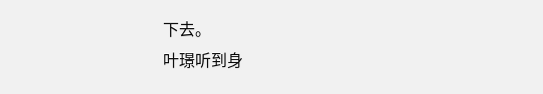下去。
叶璟听到身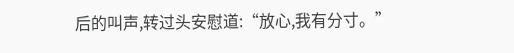后的叫声,转过头安慰道:“放心,我有分寸。”